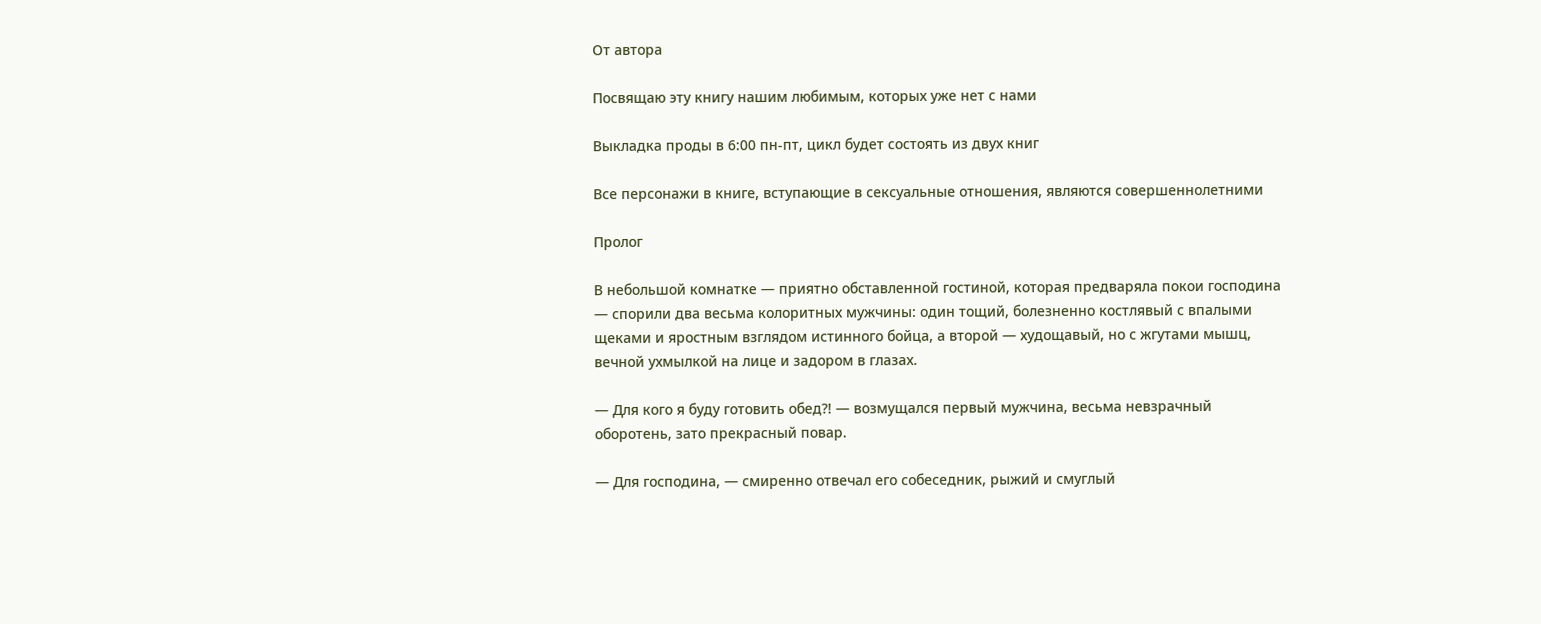От автора

Посвящаю эту книгу нашим любимым, которых уже нет с нами

Выкладка проды в 6:00 пн-пт, цикл будет состоять из двух книг

Все персонажи в книге, вступающие в сексуальные отношения, являются совершеннолетними

Пролог

В небольшой комнатке — приятно обставленной гостиной, которая предваряла покои господина — спорили два весьма колоритных мужчины: один тощий, болезненно костлявый с впалыми щеками и яростным взглядом истинного бойца, а второй — худощавый, но с жгутами мышц, вечной ухмылкой на лице и задором в глазах.

— Для кого я буду готовить обед?! — возмущался первый мужчина, весьма невзрачный оборотень, зато прекрасный повар.

— Для господина, — смиренно отвечал его собеседник, рыжий и смуглый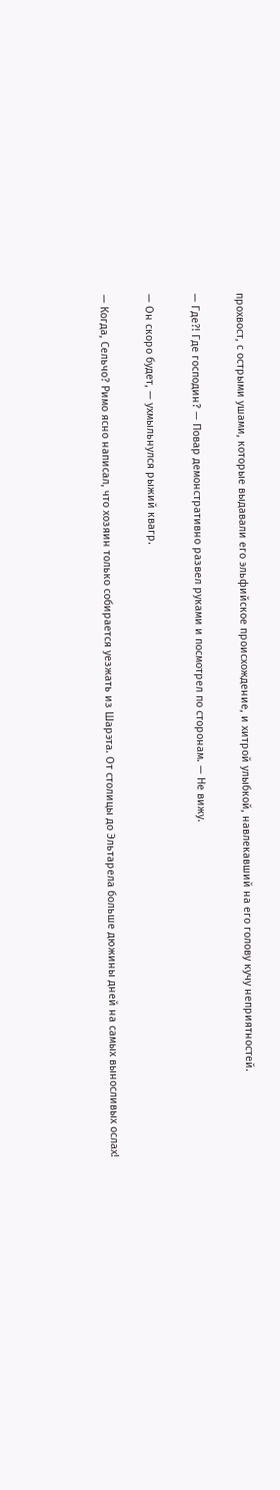прохвост, с острыми ушами, которые выдавали его эльфийское происхождение, и хитрой улыбкой, навлекавший на его голову кучу неприятностей.

— Где?! Где господин? — Повар демонстративно развел руками и посмотрел по сторонам. — Не вижу.

— Он скоро будет, — ухмыльнулся рыжий квагр.

— Когда, Сельчо? Римо ясно написал, что хозяин только собирается уезжать из Шарэта. От столицы до Эльтарела больше дюжины дней на самых выносливых ослах!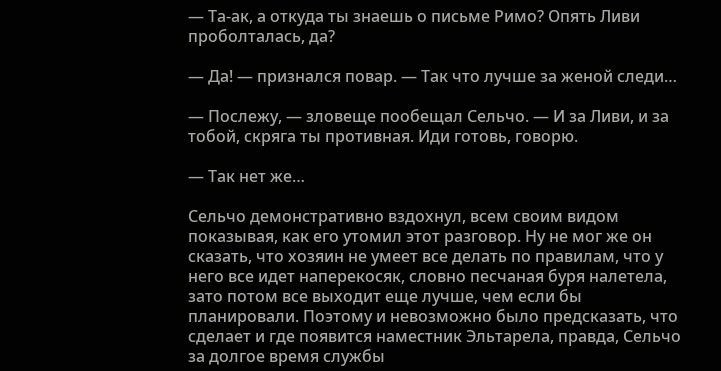— Та-ак, а откуда ты знаешь о письме Римо? Опять Ливи проболталась, да?

— Да! — признался повар. — Так что лучше за женой следи…

— Послежу, — зловеще пообещал Сельчо. — И за Ливи, и за тобой, скряга ты противная. Иди готовь, говорю.

— Так нет же…

Сельчо демонстративно вздохнул, всем своим видом показывая, как его утомил этот разговор. Ну не мог же он сказать, что хозяин не умеет все делать по правилам, что у него все идет наперекосяк, словно песчаная буря налетела, зато потом все выходит еще лучше, чем если бы планировали. Поэтому и невозможно было предсказать, что сделает и где появится наместник Эльтарела, правда, Сельчо за долгое время службы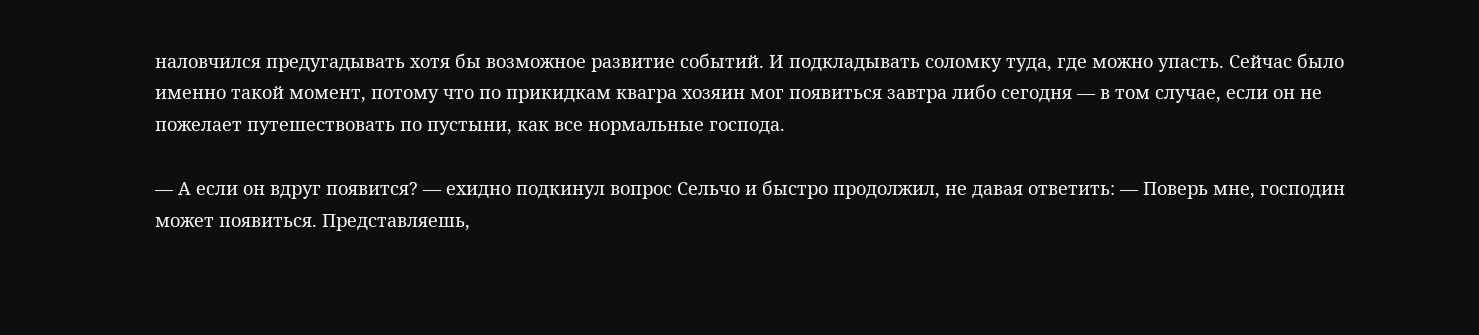наловчился предугадывать хотя бы возможное развитие событий. И подкладывать соломку туда, где можно упасть. Сейчас было именно такой момент, потому что по прикидкам квагра хозяин мог появиться завтра либо сегодня — в том случае, если он не пожелает путешествовать по пустыни, как все нормальные господа.

— А если он вдруг появится? — ехидно подкинул вопрос Сельчо и быстро продолжил, не давая ответить: — Поверь мне, господин может появиться. Представляешь,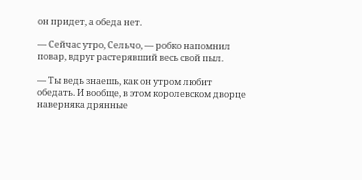он придет, а обеда нет.

— Сейчас утро, Сельчо, — робко напомнил повар, вдруг растерявший весь свой пыл.

— Ты ведь знаешь, как он утром любит обедать. И вообще, в этом королевском дворце наверняка дрянные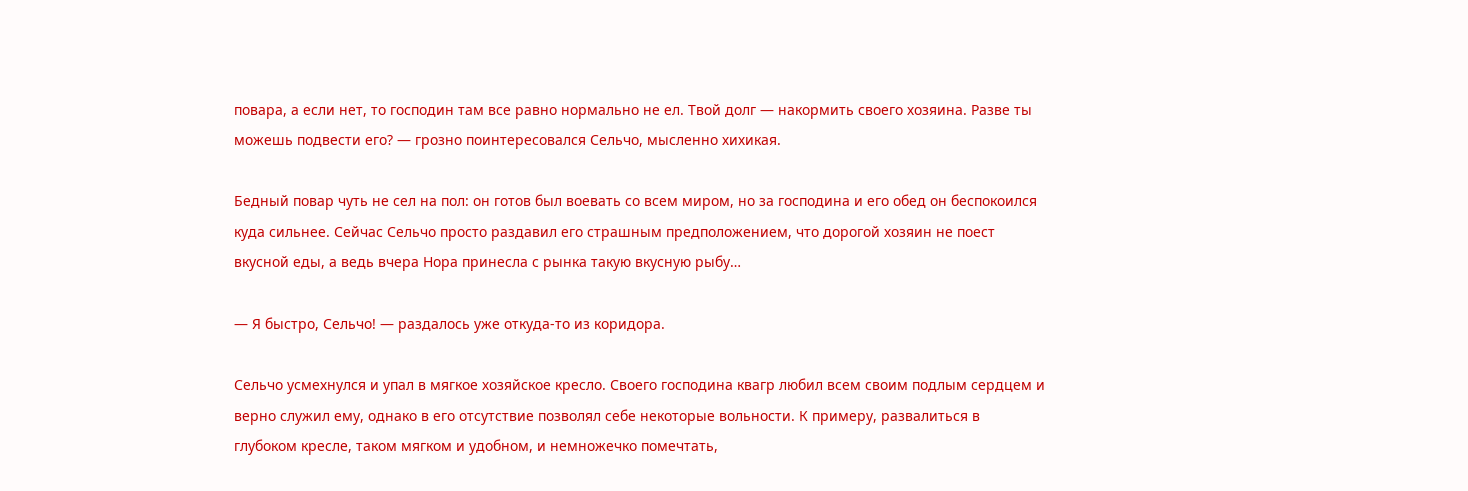повара, а если нет, то господин там все равно нормально не ел. Твой долг — накормить своего хозяина. Разве ты можешь подвести его? — грозно поинтересовался Сельчо, мысленно хихикая.

Бедный повар чуть не сел на пол: он готов был воевать со всем миром, но за господина и его обед он беспокоился куда сильнее. Сейчас Сельчо просто раздавил его страшным предположением, что дорогой хозяин не поест вкусной еды, а ведь вчера Нора принесла с рынка такую вкусную рыбу…

— Я быстро, Сельчо! — раздалось уже откуда-то из коридора.

Сельчо усмехнулся и упал в мягкое хозяйское кресло. Своего господина квагр любил всем своим подлым сердцем и верно служил ему, однако в его отсутствие позволял себе некоторые вольности. К примеру, развалиться в глубоком кресле, таком мягком и удобном, и немножечко помечтать,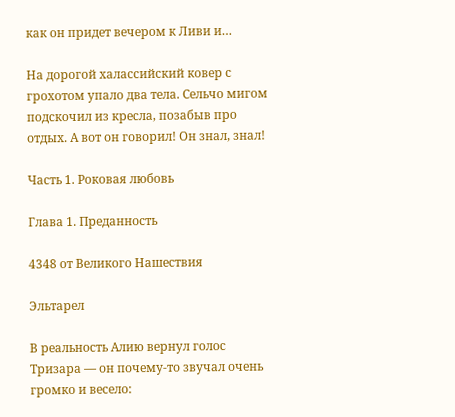как он придет вечером к Ливи и…

На дорогой халассийский ковер с грохотом упало два тела. Сельчо мигом подскочил из кресла, позабыв про отдых. А вот он говорил! Он знал, знал!

Часть 1. Роковая любовь

Глава 1. Преданность

4348 от Великого Нашествия

Эльтарел

В реальность Алию вернул голос Тризара — он почему-то звучал очень громко и весело: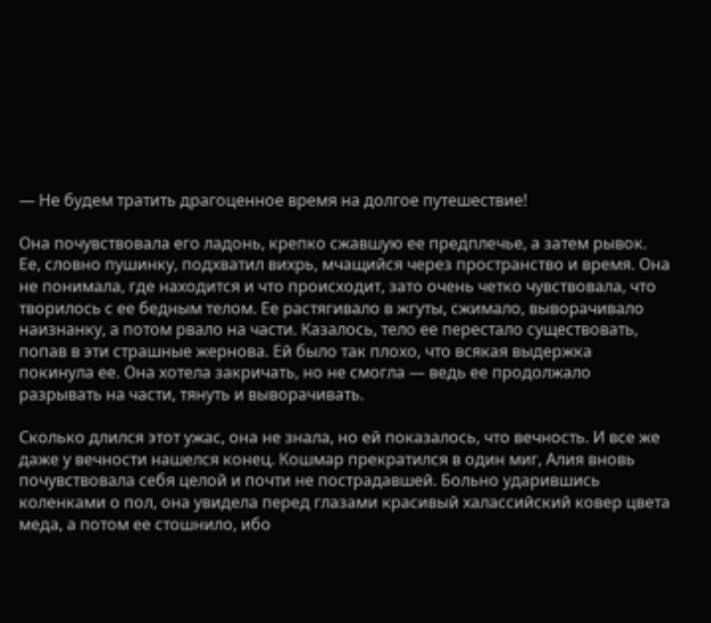— Не будем тратить драгоценное время на долгое путешествие!

Она почувствовала его ладонь, крепко сжавшую ее предплечье, а затем рывок. Ее, словно пушинку, подхватил вихрь, мчащийся через пространство и время. Она не понимала, где находится и что происходит, зато очень четко чувствовала, что творилось с ее бедным телом. Ее растягивало в жгуты, сжимало, выворачивало наизнанку, а потом рвало на части. Казалось, тело ее перестало существовать, попав в эти страшные жернова. Ей было так плохо, что всякая выдержка покинула ее. Она хотела закричать, но не смогла — ведь ее продолжало разрывать на части, тянуть и выворачивать.

Сколько длился этот ужас, она не знала, но ей показалось, что вечность. И все же даже у вечности нашелся конец. Кошмар прекратился в один миг, Алия вновь почувствовала себя целой и почти не пострадавшей. Больно ударившись коленками о пол, она увидела перед глазами красивый халассийский ковер цвета меда, а потом ее стошнило, ибо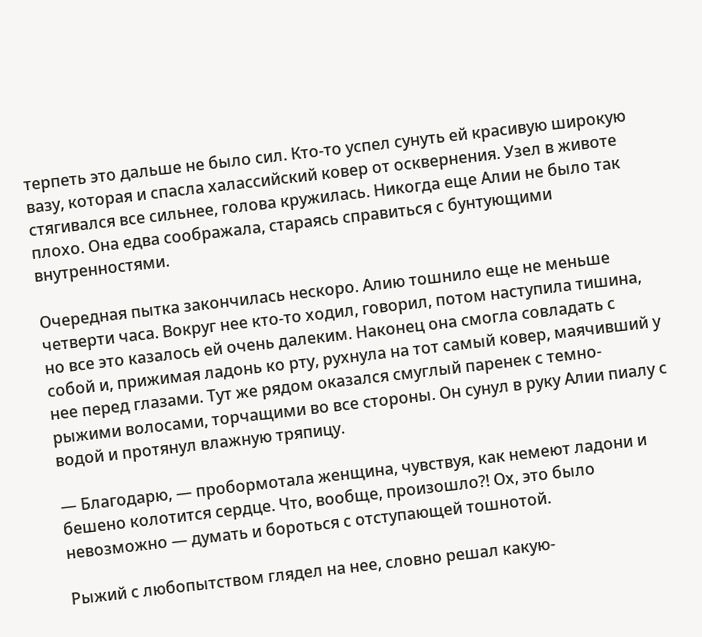терпеть это дальше не было сил. Кто-то успел сунуть ей красивую широкую вазу, которая и спасла халассийский ковер от осквернения. Узел в животе стягивался все сильнее, голова кружилась. Никогда еще Алии не было так плохо. Она едва соображала, стараясь справиться с бунтующими внутренностями.

Очередная пытка закончилась нескоро. Алию тошнило еще не меньше четверти часа. Вокруг нее кто-то ходил, говорил, потом наступила тишина, но все это казалось ей очень далеким. Наконец она смогла совладать с собой и, прижимая ладонь ко рту, рухнула на тот самый ковер, маячивший у нее перед глазами. Тут же рядом оказался смуглый паренек с темно-рыжими волосами, торчащими во все стороны. Он сунул в руку Алии пиалу с водой и протянул влажную тряпицу.

— Благодарю, — пробормотала женщина, чувствуя, как немеют ладони и бешено колотится сердце. Что, вообще, произошло?! Ох, это было невозможно — думать и бороться с отступающей тошнотой.

Рыжий с любопытством глядел на нее, словно решал какую-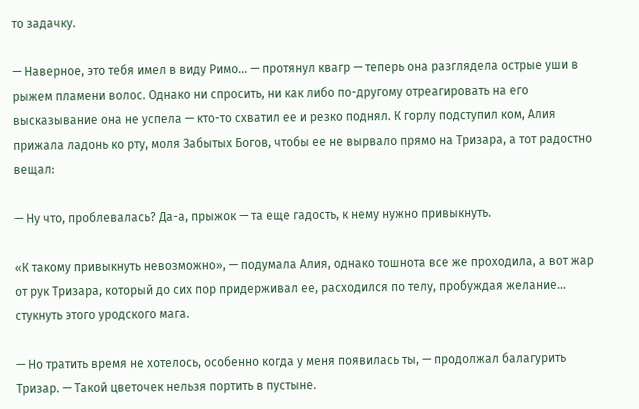то задачку.

— Наверное, это тебя имел в виду Римо… — протянул квагр — теперь она разглядела острые уши в рыжем пламени волос. Однако ни спросить, ни как либо по-другому отреагировать на его высказывание она не успела — кто-то схватил ее и резко поднял. К горлу подступил ком, Алия прижала ладонь ко рту, моля Забытых Богов, чтобы ее не вырвало прямо на Тризара, а тот радостно вещал:

— Ну что, проблевалась? Да-а, прыжок — та еще гадость, к нему нужно привыкнуть.

«К такому привыкнуть невозможно», — подумала Алия, однако тошнота все же проходила, а вот жар от рук Тризара, который до сих пор придерживал ее, расходился по телу, пробуждая желание… стукнуть этого уродского мага.

— Но тратить время не хотелось, особенно когда у меня появилась ты, — продолжал балагурить Тризар. — Такой цветочек нельзя портить в пустыне.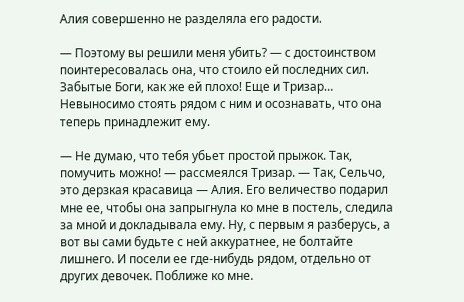Алия совершенно не разделяла его радости.

— Поэтому вы решили меня убить? — с достоинством поинтересовалась она, что стоило ей последних сил. Забытые Боги, как же ей плохо! Еще и Тризар… Невыносимо стоять рядом с ним и осознавать, что она теперь принадлежит ему.

— Не думаю, что тебя убьет простой прыжок. Так, помучить можно! — рассмеялся Тризар. — Так, Сельчо, это дерзкая красавица — Алия. Его величество подарил мне ее, чтобы она запрыгнула ко мне в постель, следила за мной и докладывала ему. Ну, с первым я разберусь, а вот вы сами будьте с ней аккуратнее, не болтайте лишнего. И посели ее где-нибудь рядом, отдельно от других девочек. Поближе ко мне.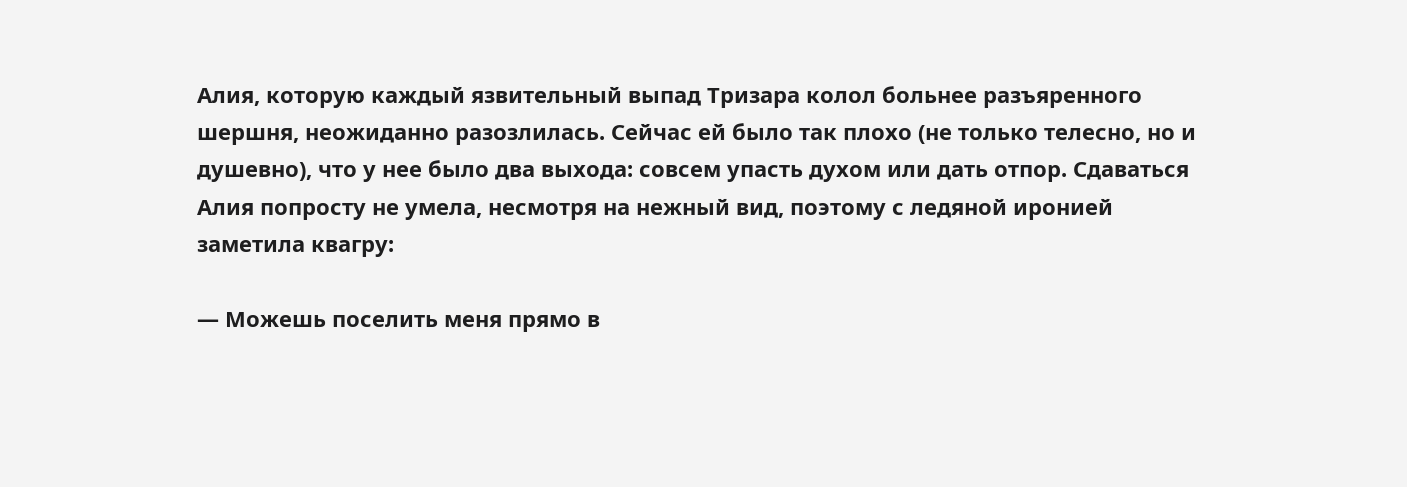Алия, которую каждый язвительный выпад Тризара колол больнее разъяренного шершня, неожиданно разозлилась. Сейчас ей было так плохо (не только телесно, но и душевно), что у нее было два выхода: совсем упасть духом или дать отпор. Сдаваться Алия попросту не умела, несмотря на нежный вид, поэтому с ледяной иронией заметила квагру:

— Можешь поселить меня прямо в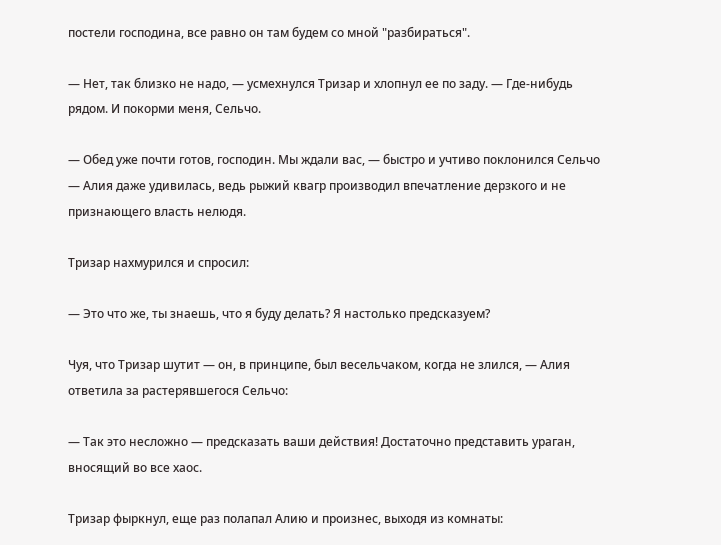постели господина, все равно он там будем со мной "разбираться".

— Нет, так близко не надо, — усмехнулся Тризар и хлопнул ее по заду. — Где-нибудь рядом. И покорми меня, Сельчо.

— Обед уже почти готов, господин. Мы ждали вас, — быстро и учтиво поклонился Сельчо — Алия даже удивилась, ведь рыжий квагр производил впечатление дерзкого и не признающего власть нелюдя.

Тризар нахмурился и спросил:

— Это что же, ты знаешь, что я буду делать? Я настолько предсказуем?

Чуя, что Тризар шутит — он, в принципе, был весельчаком, когда не злился, — Алия ответила за растерявшегося Сельчо:

— Так это несложно — предсказать ваши действия! Достаточно представить ураган, вносящий во все хаос.

Тризар фыркнул, еще раз полапал Алию и произнес, выходя из комнаты: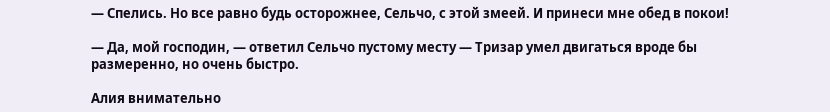— Спелись. Но все равно будь осторожнее, Сельчо, с этой змеей. И принеси мне обед в покои!

— Да, мой господин, — ответил Сельчо пустому месту — Тризар умел двигаться вроде бы размеренно, но очень быстро.

Алия внимательно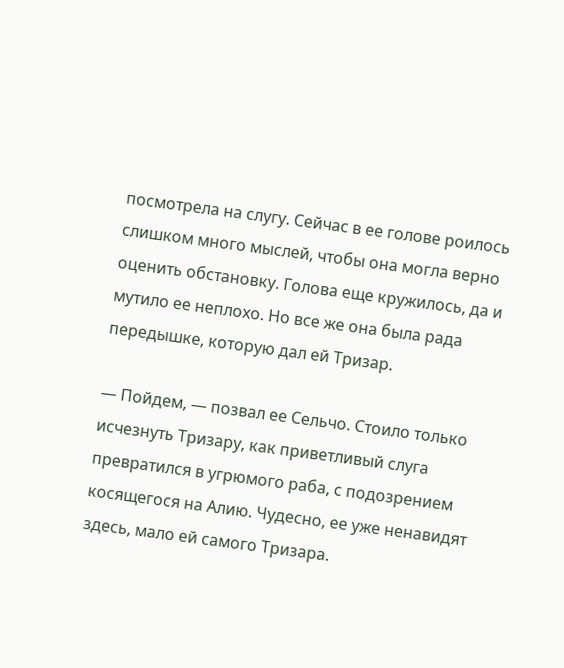посмотрела на слугу. Сейчас в ее голове роилось слишком много мыслей, чтобы она могла верно оценить обстановку. Голова еще кружилось, да и мутило ее неплохо. Но все же она была рада передышке, которую дал ей Тризар.

— Пойдем, — позвал ее Сельчо. Стоило только исчезнуть Тризару, как приветливый слуга превратился в угрюмого раба, с подозрением косящегося на Алию. Чудесно, ее уже ненавидят здесь, мало ей самого Тризара.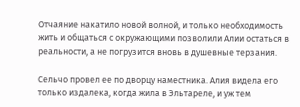Отчаяние накатило новой волной, и только необходимость жить и общаться с окружающими позволили Алии остаться в реальности, а не погрузится вновь в душевные терзания.

Сельчо провел ее по дворцу наместника. Алия видела его только издалека, когда жила в Эльтареле, и уж тем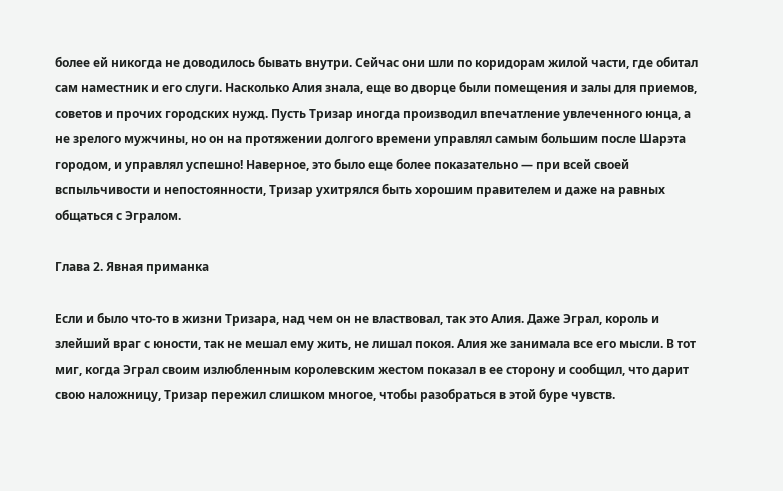более ей никогда не доводилось бывать внутри. Сейчас они шли по коридорам жилой части, где обитал сам наместник и его слуги. Насколько Алия знала, еще во дворце были помещения и залы для приемов, советов и прочих городских нужд. Пусть Тризар иногда производил впечатление увлеченного юнца, а не зрелого мужчины, но он на протяжении долгого времени управлял самым большим после Шарэта городом, и управлял успешно! Наверное, это было еще более показательно — при всей своей вспыльчивости и непостоянности, Тризар ухитрялся быть хорошим правителем и даже на равных общаться с Эгралом.

Глава 2. Явная приманка

Если и было что-то в жизни Тризара, над чем он не властвовал, так это Алия. Даже Эграл, король и злейший враг с юности, так не мешал ему жить, не лишал покоя. Алия же занимала все его мысли. В тот миг, когда Эграл своим излюбленным королевским жестом показал в ее сторону и сообщил, что дарит свою наложницу, Тризар пережил слишком многое, чтобы разобраться в этой буре чувств.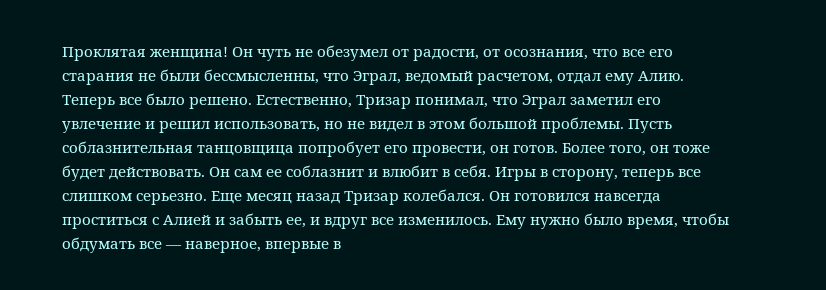Проклятая женщина! Он чуть не обезумел от радости, от осознания, что все его старания не были бессмысленны, что Эграл, ведомый расчетом, отдал ему Алию. Теперь все было решено. Естественно, Тризар понимал, что Эграл заметил его увлечение и решил использовать, но не видел в этом большой проблемы. Пусть соблазнительная танцовщица попробует его провести, он готов. Более того, он тоже будет действовать. Он сам ее соблазнит и влюбит в себя. Игры в сторону, теперь все слишком серьезно. Еще месяц назад Тризар колебался. Он готовился навсегда проститься с Алией и забыть ее, и вдруг все изменилось. Ему нужно было время, чтобы обдумать все — наверное, впервые в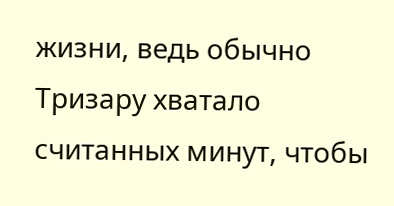жизни, ведь обычно Тризару хватало считанных минут, чтобы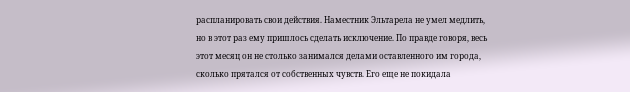распланировать свои действия. Наместник Эльтарела не умел медлить, но в этот раз ему пришлось сделать исключение. По правде говоря, весь этот месяц он не столько занимался делами оставленного им города, сколько прятался от собственных чувств. Его еще не покидала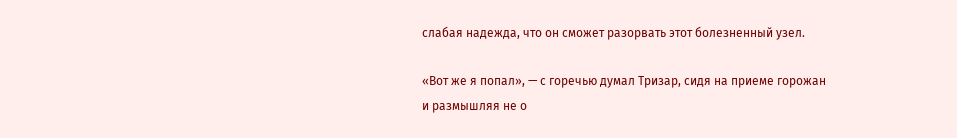слабая надежда, что он сможет разорвать этот болезненный узел.

«Вот же я попал», — с горечью думал Тризар, сидя на приеме горожан и размышляя не о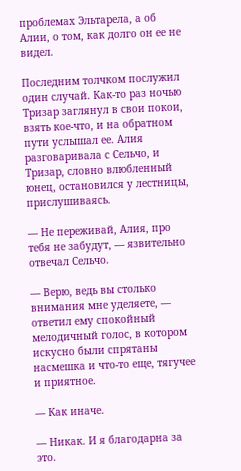проблемах Эльтарела, а об Алии, о том, как долго он ее не видел.

Последним толчком послужил один случай. Как-то раз ночью Тризар заглянул в свои покои, взять кое-что, и на обратном пути услышал ее. Алия разговаривала с Сельчо, и Тризар, словно влюбленный юнец, остановился у лестницы, прислушиваясь.

— Не переживай, Алия, про тебя не забудут, — язвительно отвечал Сельчо.

— Верю, ведь вы столько внимания мне уделяете, — ответил ему спокойный мелодичный голос, в котором искусно были спрятаны насмешка и что-то еще, тягучее и приятное.

— Как иначе.

— Никак. И я благодарна за это.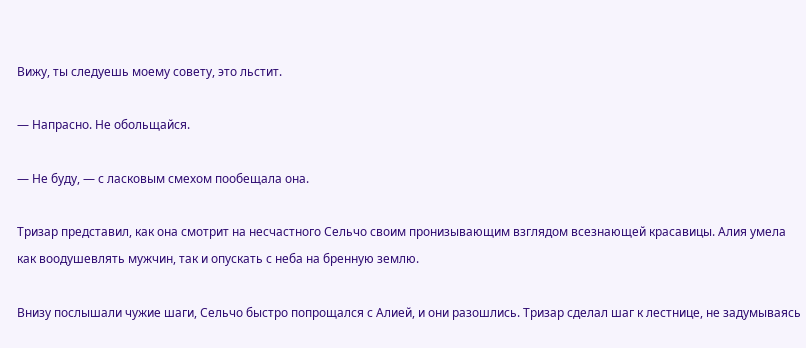Вижу, ты следуешь моему совету, это льстит.

— Напрасно. Не обольщайся.

— Не буду, — с ласковым смехом пообещала она.

Тризар представил, как она смотрит на несчастного Сельчо своим пронизывающим взглядом всезнающей красавицы. Алия умела как воодушевлять мужчин, так и опускать с неба на бренную землю.

Внизу послышали чужие шаги, Сельчо быстро попрощался с Алией, и они разошлись. Тризар сделал шаг к лестнице, не задумываясь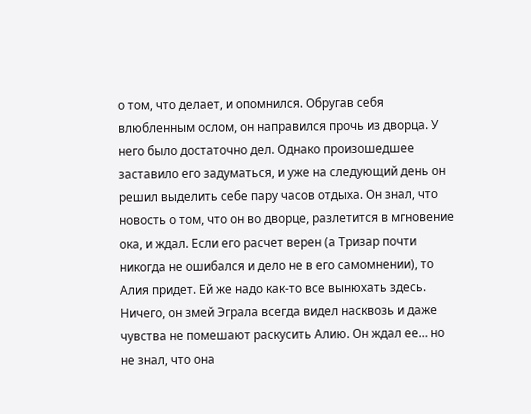о том, что делает, и опомнился. Обругав себя влюбленным ослом, он направился прочь из дворца. У него было достаточно дел. Однако произошедшее заставило его задуматься, и уже на следующий день он решил выделить себе пару часов отдыха. Он знал, что новость о том, что он во дворце, разлетится в мгновение ока, и ждал. Если его расчет верен (а Тризар почти никогда не ошибался и дело не в его самомнении), то Алия придет. Ей же надо как-то все вынюхать здесь. Ничего, он змей Эграла всегда видел насквозь и даже чувства не помешают раскусить Алию. Он ждал ее… но не знал, что она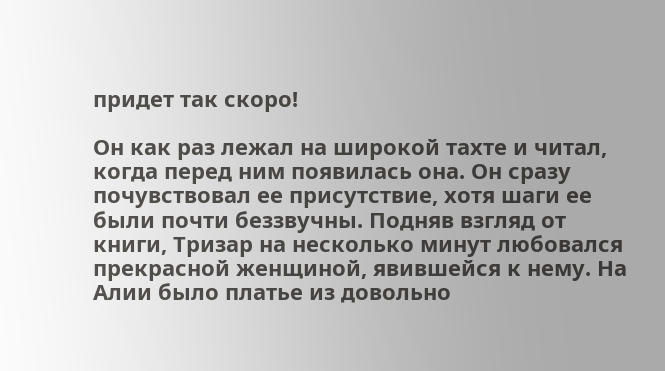придет так скоро!

Он как раз лежал на широкой тахте и читал, когда перед ним появилась она. Он сразу почувствовал ее присутствие, хотя шаги ее были почти беззвучны. Подняв взгляд от книги, Тризар на несколько минут любовался прекрасной женщиной, явившейся к нему. На Алии было платье из довольно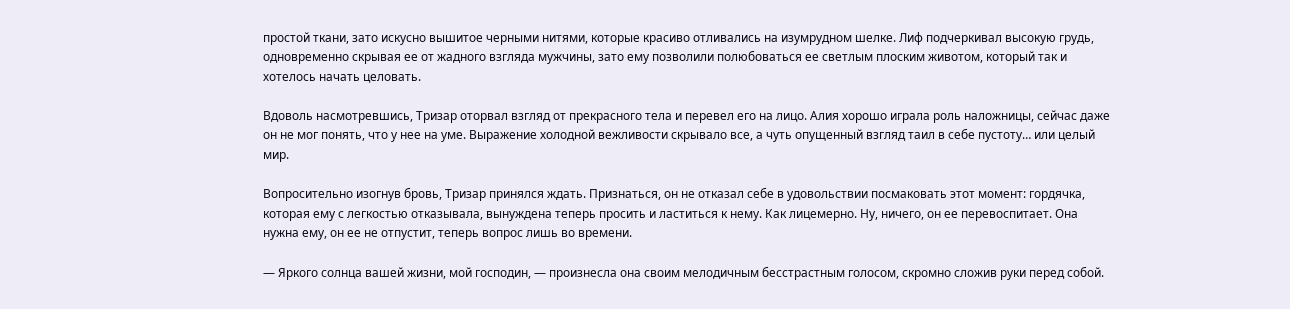простой ткани, зато искусно вышитое черными нитями, которые красиво отливались на изумрудном шелке. Лиф подчеркивал высокую грудь, одновременно скрывая ее от жадного взгляда мужчины, зато ему позволили полюбоваться ее светлым плоским животом, который так и хотелось начать целовать.

Вдоволь насмотревшись, Тризар оторвал взгляд от прекрасного тела и перевел его на лицо. Алия хорошо играла роль наложницы, сейчас даже он не мог понять, что у нее на уме. Выражение холодной вежливости скрывало все, а чуть опущенный взгляд таил в себе пустоту… или целый мир.

Вопросительно изогнув бровь, Тризар принялся ждать. Признаться, он не отказал себе в удовольствии посмаковать этот момент: гордячка, которая ему с легкостью отказывала, вынуждена теперь просить и ластиться к нему. Как лицемерно. Ну, ничего, он ее перевоспитает. Она нужна ему, он ее не отпустит, теперь вопрос лишь во времени.

— Яркого солнца вашей жизни, мой господин, — произнесла она своим мелодичным бесстрастным голосом, скромно сложив руки перед собой.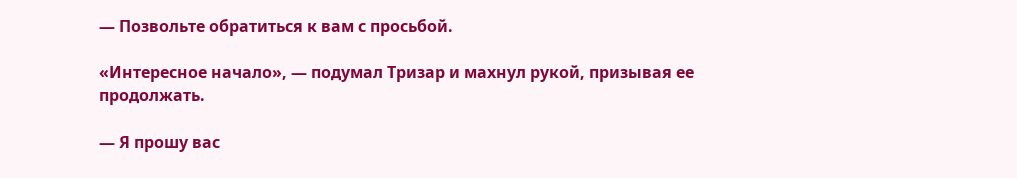— Позвольте обратиться к вам с просьбой.

«Интересное начало», — подумал Тризар и махнул рукой, призывая ее продолжать.

— Я прошу вас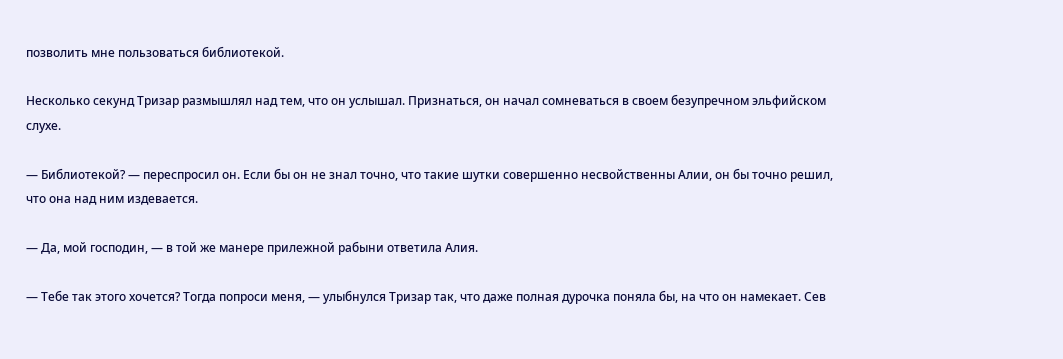позволить мне пользоваться библиотекой.

Несколько секунд Тризар размышлял над тем, что он услышал. Признаться, он начал сомневаться в своем безупречном эльфийском слухе.

— Библиотекой? — переспросил он. Если бы он не знал точно, что такие шутки совершенно несвойственны Алии, он бы точно решил, что она над ним издевается.

— Да, мой господин, — в той же манере прилежной рабыни ответила Алия.

— Тебе так этого хочется? Тогда попроси меня, — улыбнулся Тризар так, что даже полная дурочка поняла бы, на что он намекает. Сев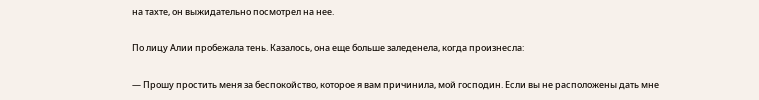на тахте, он выжидательно посмотрел на нее.

По лицу Алии пробежала тень. Казалось, она еще больше заледенела, когда произнесла:

— Прошу простить меня за беспокойство, которое я вам причинила, мой господин. Если вы не расположены дать мне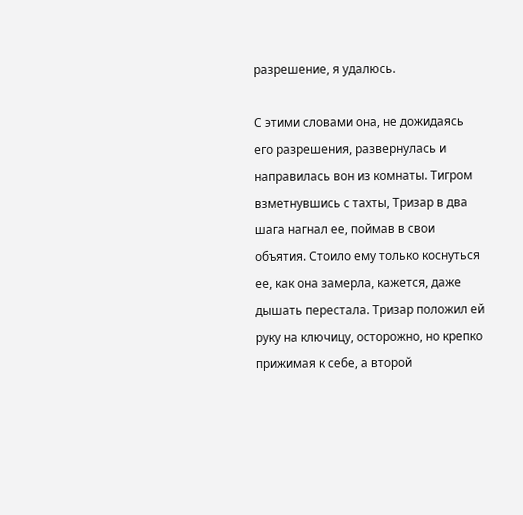разрешение, я удалюсь.

С этими словами она, не дожидаясь его разрешения, развернулась и направилась вон из комнаты. Тигром взметнувшись с тахты, Тризар в два шага нагнал ее, поймав в свои объятия. Стоило ему только коснуться ее, как она замерла, кажется, даже дышать перестала. Тризар положил ей руку на ключицу, осторожно, но крепко прижимая к себе, а второй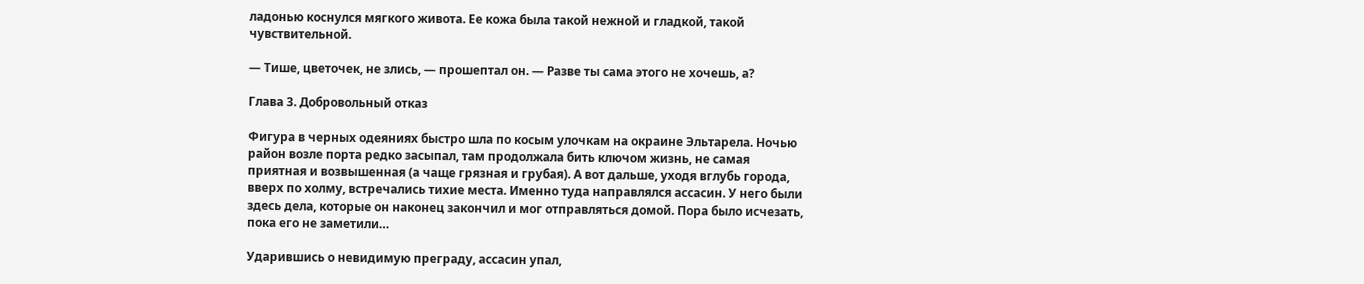ладонью коснулся мягкого живота. Ее кожа была такой нежной и гладкой, такой чувствительной.

— Тише, цветочек, не злись, — прошептал он. — Разве ты сама этого не хочешь, а?

Глава 3. Добровольный отказ

Фигура в черных одеяниях быстро шла по косым улочкам на окраине Эльтарела. Ночью район возле порта редко засыпал, там продолжала бить ключом жизнь, не самая приятная и возвышенная (а чаще грязная и грубая). А вот дальше, уходя вглубь города, вверх по холму, встречались тихие места. Именно туда направлялся ассасин. У него были здесь дела, которые он наконец закончил и мог отправляться домой. Пора было исчезать, пока его не заметили…

Ударившись о невидимую преграду, ассасин упал,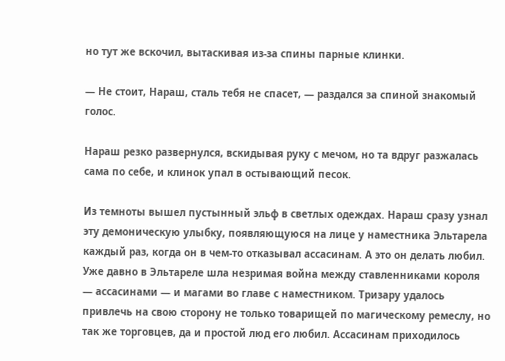но тут же вскочил, вытаскивая из-за спины парные клинки.

— Не стоит, Нараш, сталь тебя не спасет, — раздался за спиной знакомый голос.

Нараш резко развернулся, вскидывая руку с мечом, но та вдруг разжалась сама по себе, и клинок упал в остывающий песок.

Из темноты вышел пустынный эльф в светлых одеждах. Нараш сразу узнал эту демоническую улыбку, появляющуюся на лице у наместника Эльтарела каждый раз, когда он в чем-то отказывал ассасинам. А это он делать любил. Уже давно в Эльтареле шла незримая война между ставленниками короля — ассасинами — и магами во главе с наместником. Тризару удалось привлечь на свою сторону не только товарищей по магическому ремеслу, но так же торговцев, да и простой люд его любил. Ассасинам приходилось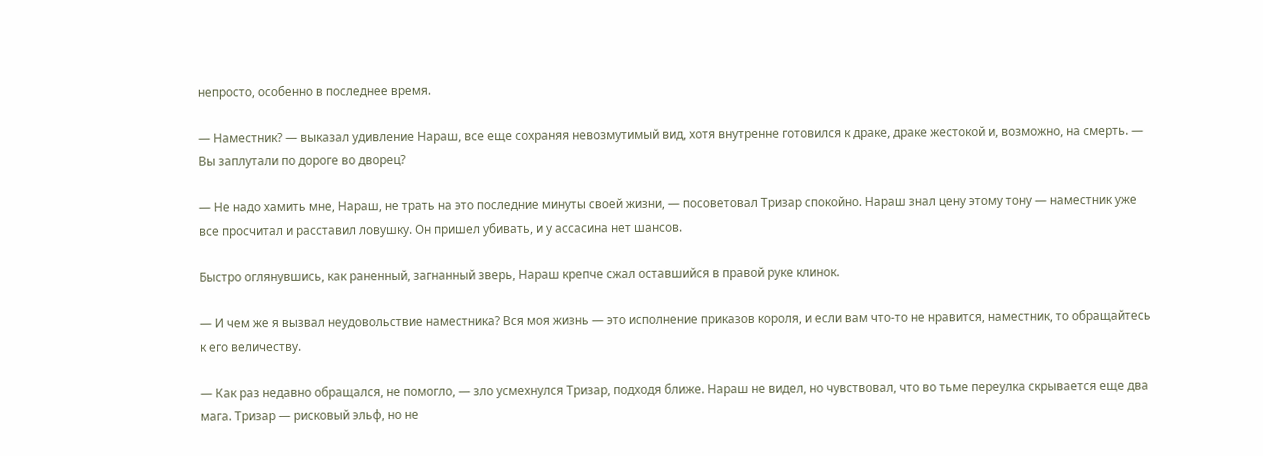непросто, особенно в последнее время.

— Наместник? — выказал удивление Нараш, все еще сохраняя невозмутимый вид, хотя внутренне готовился к драке, драке жестокой и, возможно, на смерть. — Вы заплутали по дороге во дворец?

— Не надо хамить мне, Нараш, не трать на это последние минуты своей жизни, — посоветовал Тризар спокойно. Нараш знал цену этому тону — наместник уже все просчитал и расставил ловушку. Он пришел убивать, и у ассасина нет шансов.

Быстро оглянувшись, как раненный, загнанный зверь, Нараш крепче сжал оставшийся в правой руке клинок.

— И чем же я вызвал неудовольствие наместника? Вся моя жизнь — это исполнение приказов короля, и если вам что-то не нравится, наместник, то обращайтесь к его величеству.

— Как раз недавно обращался, не помогло, — зло усмехнулся Тризар, подходя ближе. Нараш не видел, но чувствовал, что во тьме переулка скрывается еще два мага. Тризар — рисковый эльф, но не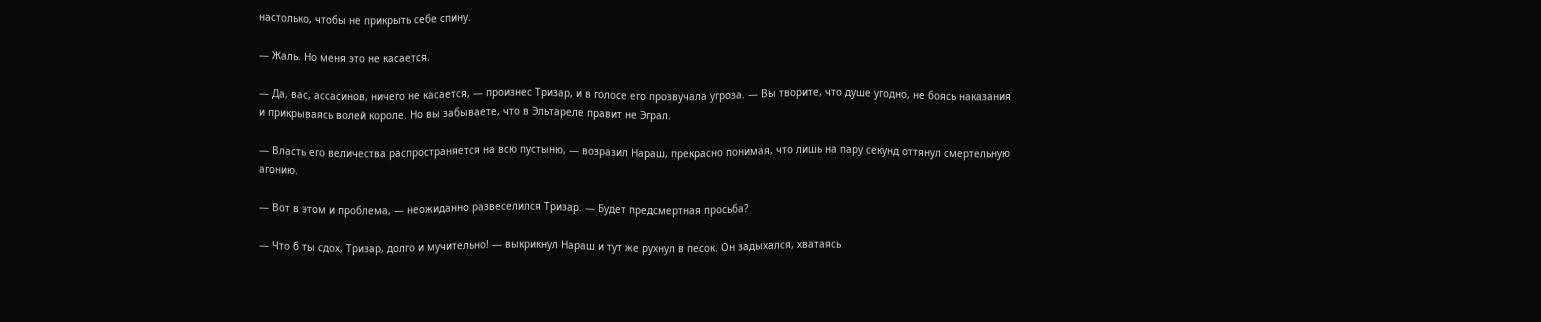настолько, чтобы не прикрыть себе спину.

— Жаль. Но меня это не касается.

— Да, вас, ассасинов, ничего не касается, — произнес Тризар, и в голосе его прозвучала угроза. — Вы творите, что душе угодно, не боясь наказания и прикрываясь волей короле. Но вы забываете, что в Эльтареле правит не Эграл.

— Власть его величества распространяется на всю пустыню, — возразил Нараш, прекрасно понимая, что лишь на пару секунд оттянул смертельную агонию.

— Вот в этом и проблема, — неожиданно развеселился Тризар. — Будет предсмертная просьба?

— Что б ты сдох, Тризар, долго и мучительно! — выкрикнул Нараш и тут же рухнул в песок. Он задыхался, хватаясь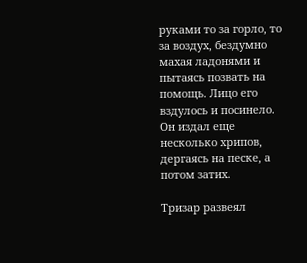руками то за горло, то за воздух, бездумно махая ладонями и пытаясь позвать на помощь. Лицо его вздулось и посинело. Он издал еще несколько хрипов, дергаясь на песке, а потом затих.

Тризар развеял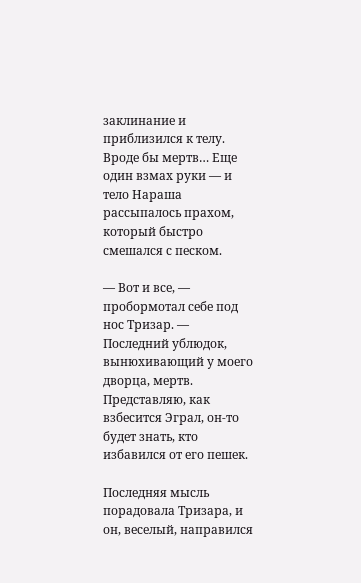заклинание и приблизился к телу. Вроде бы мертв… Еще один взмах руки — и тело Нараша рассыпалось прахом, который быстро смешался с песком.

— Вот и все, — пробормотал себе под нос Тризар. — Последний ублюдок, вынюхивающий у моего дворца, мертв. Представляю, как взбесится Эграл, он-то будет знать, кто избавился от его пешек.

Последняя мысль порадовала Тризара, и он, веселый, направился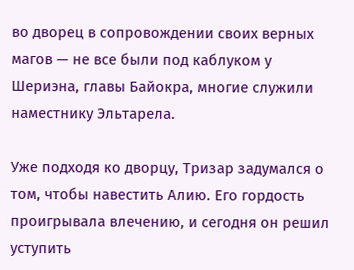во дворец в сопровождении своих верных магов — не все были под каблуком у Шериэна, главы Байокра, многие служили наместнику Эльтарела.

Уже подходя ко дворцу, Тризар задумался о том, чтобы навестить Алию. Его гордость проигрывала влечению, и сегодня он решил уступить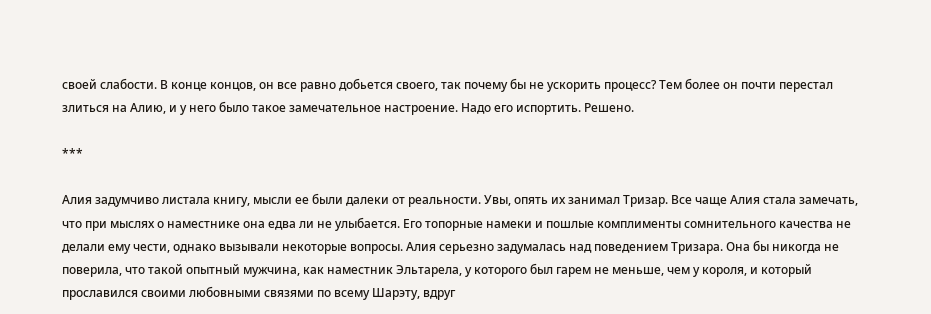своей слабости. В конце концов, он все равно добьется своего, так почему бы не ускорить процесс? Тем более он почти перестал злиться на Алию, и у него было такое замечательное настроение. Надо его испортить. Решено.

***

Алия задумчиво листала книгу, мысли ее были далеки от реальности. Увы, опять их занимал Тризар. Все чаще Алия стала замечать, что при мыслях о наместнике она едва ли не улыбается. Его топорные намеки и пошлые комплименты сомнительного качества не делали ему чести, однако вызывали некоторые вопросы. Алия серьезно задумалась над поведением Тризара. Она бы никогда не поверила, что такой опытный мужчина, как наместник Эльтарела, у которого был гарем не меньше, чем у короля, и который прославился своими любовными связями по всему Шарэту, вдруг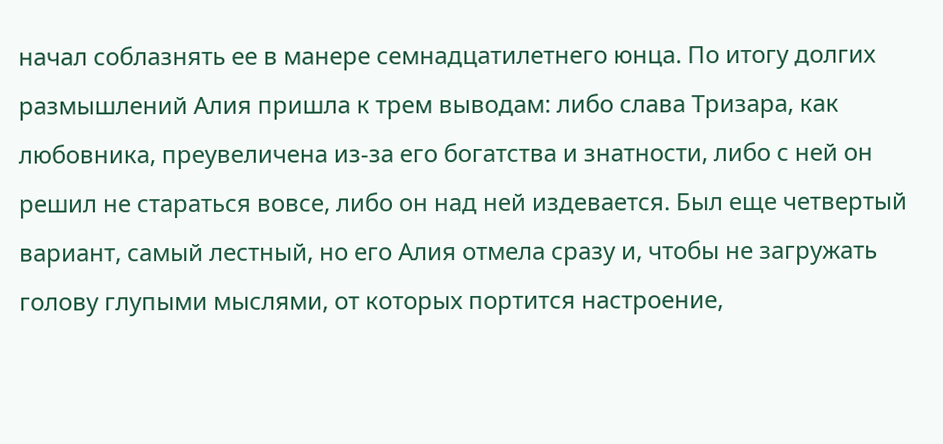начал соблазнять ее в манере семнадцатилетнего юнца. По итогу долгих размышлений Алия пришла к трем выводам: либо слава Тризара, как любовника, преувеличена из-за его богатства и знатности, либо с ней он решил не стараться вовсе, либо он над ней издевается. Был еще четвертый вариант, самый лестный, но его Алия отмела сразу и, чтобы не загружать голову глупыми мыслями, от которых портится настроение,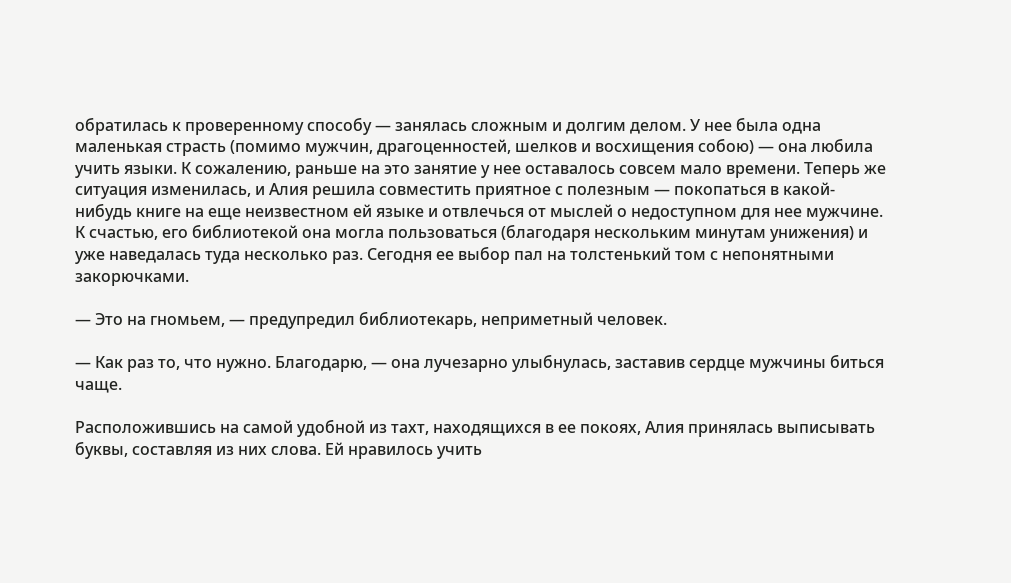обратилась к проверенному способу — занялась сложным и долгим делом. У нее была одна маленькая страсть (помимо мужчин, драгоценностей, шелков и восхищения собою) — она любила учить языки. К сожалению, раньше на это занятие у нее оставалось совсем мало времени. Теперь же ситуация изменилась, и Алия решила совместить приятное с полезным — покопаться в какой-нибудь книге на еще неизвестном ей языке и отвлечься от мыслей о недоступном для нее мужчине. К счастью, его библиотекой она могла пользоваться (благодаря нескольким минутам унижения) и уже наведалась туда несколько раз. Сегодня ее выбор пал на толстенький том с непонятными закорючками.

— Это на гномьем, — предупредил библиотекарь, неприметный человек.

— Как раз то, что нужно. Благодарю, — она лучезарно улыбнулась, заставив сердце мужчины биться чаще.

Расположившись на самой удобной из тахт, находящихся в ее покоях, Алия принялась выписывать буквы, составляя из них слова. Ей нравилось учить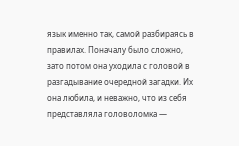язык именно так, самой разбираясь в правилах. Поначалу было сложно, зато потом она уходила с головой в разгадывание очередной загадки. Их она любила, и неважно, что из себя представляла головоломка —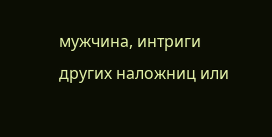мужчина, интриги других наложниц или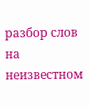разбор слов на неизвестном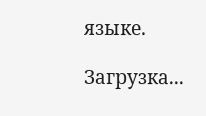языке.

Загрузка...